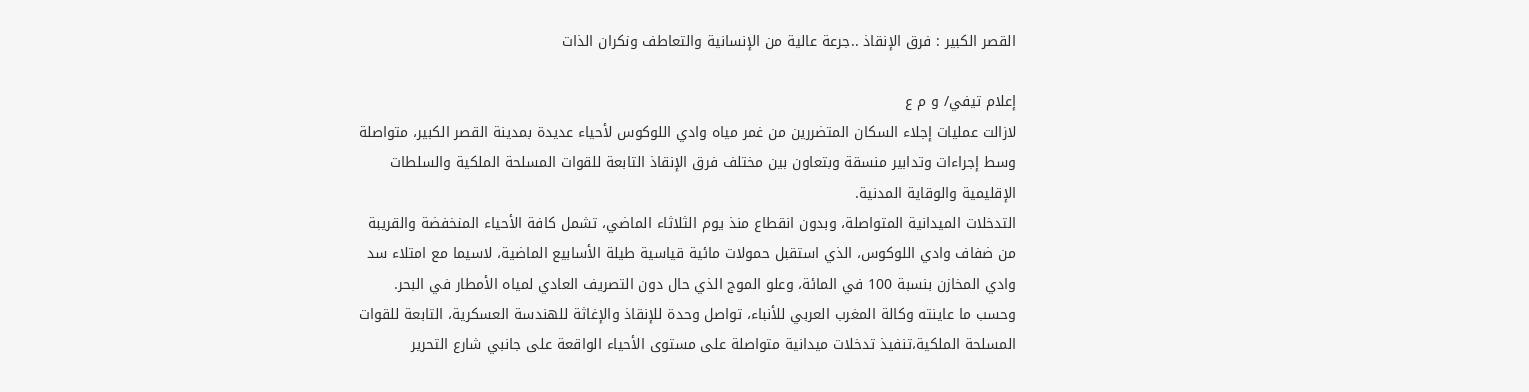القصر الكبير : فرق الإنقاذ ..جرعة عالية من الإنسانية والتعاطف ونكران الذات

إعلام تيفي/ و م ع
لازالت عمليات إجلاء السكان المتضررين من غمر مياه وادي اللوكوس لأحياء عديدة بمدينة القصر الكبير، متواصلة وسط إجراءات وتدابير منسقة وبتعاون بين مختلف فرق الإنقاذ التابعة للقوات المسلحة الملكية والسلطات الإقليمية والوقاية المدنية.
التدخلات الميدانية المتواصلة، وبدون انقطاع منذ يوم الثلاثاء الماضي، تشمل كافة الأحياء المنخفضة والقريبة من ضفاف وادي اللوكوس، الذي استقبل حمولات مائية قياسية طيلة الأسابيع الماضية، لاسيما مع امتلاء سد وادي المخازن بنسبة 100 في المائة، وعلو الموج الذي حال دون التصريف العادي لمياه الأمطار في البحر.
وحسب ما عاينته وكالة المغرب العربي للأنباء، تواصل وحدة للإنقاذ والإغاثة للهندسة العسكرية، التابعة للقوات المسلحة الملكية،تنفيذ تدخلات ميدانية متواصلة على مستوى الأحياء الواقعة على جانبي شارع التحرير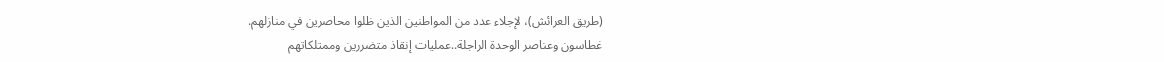(طريق العرائش)، لإجلاء عدد من المواطنين الذين ظلوا محاصرين في منازلهم.
غطاسون وعناصر الوحدة الراجلة..عمليات إنقاذ متضررين وممتلكاتهم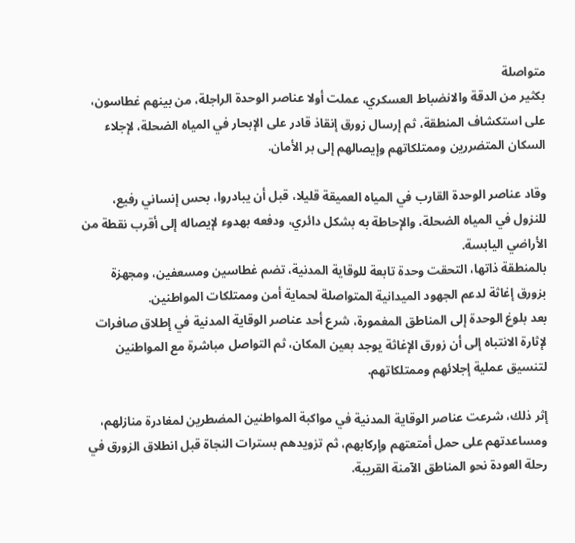متواصلة
بكثير من الدقة والانضباط العسكري، عملت أولا عناصر الوحدة الراجلة، من بينهم غطاسون، على استكشاف المنطقة، ثم إرسال زورق إنقاذ قادر على الإبحار في المياه الضحلة، لإجلاء السكان المتضررين وممتلكاتهم وإيصالهم إلى بر الأمان.

وقاد عناصر الوحدة القارب في المياه العميقة قليلا، قبل أن يبادروا، بحس إنساني رفيع، للنزول في المياه الضحلة، والإحاطة به بشكل دائري، ودفعه بهدوء لإيصاله إلى أقرب نقطة من الأراضي اليابسة.
بالمنطقة ذاتها، التحقت وحدة تابعة للوقاية المدنية، تضم غطاسين ومسعفين، ومجهزة بزورق إغاثة لدعم الجهود الميدانية المتواصلة لحماية أمن وممتلكات المواطنين.
بعد بلوغ الوحدة إلى المناطق المغمورة، شرع أحد عناصر الوقاية المدنية في إطلاق صافرات لإثارة الانتباه إلى أن زورق الإغاثة يوجد بعين المكان، ثم التواصل مباشرة مع المواطنين لتنسيق عملية إجلائهم وممتلكاتهم.

إثر ذلك، شرعت عناصر الوقاية المدنية في مواكبة المواطنين المضطرين لمغادرة منازلهم، ومساعدتهم على حمل أمتعتهم وإركابهم، ثم تزويدهم بسترات النجاة قبل انطلاق الزورق في رحلة العودة نحو المناطق الآمنة القريبة.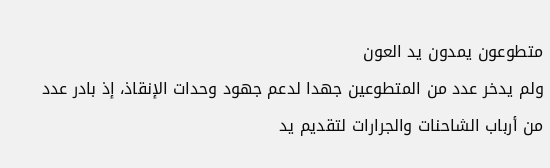متطوعون يمدون يد العون
ولم يدخر عدد من المتطوعين جهدا لدعم جهود وحدات الإنقاذ، إذ بادر عدد من أرباب الشاحنات والجرارات لتقديم يد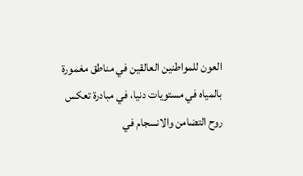العون للمواطنين العالقين في مناطق مغمورة بالمياه في مستويات دنيا، في مبادرة تعكس روح التضامن والانسجام في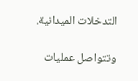التدخلات الميدانية.

وتتواصل عمليات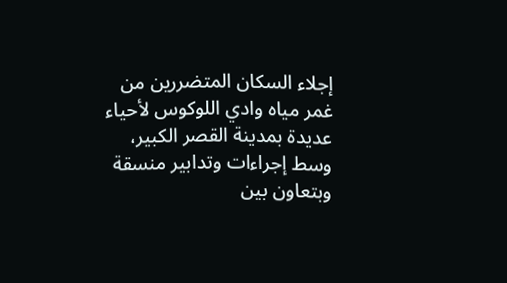إجلاء السكان المتضررين من غمر مياه وادي اللوكوس لأحياء عديدة بمدينة القصر الكبير، وسط إجراءات وتدابير منسقة وبتعاون بين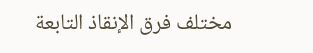مختلف فرق الإنقاذ التابعة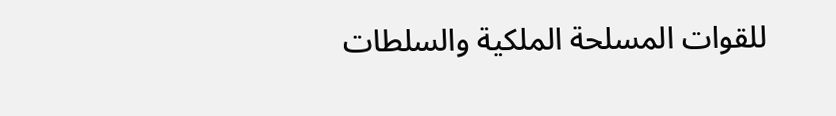للقوات المسلحة الملكية والسلطات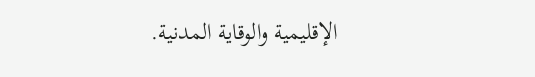الإقليمية والوقاية المدنية.